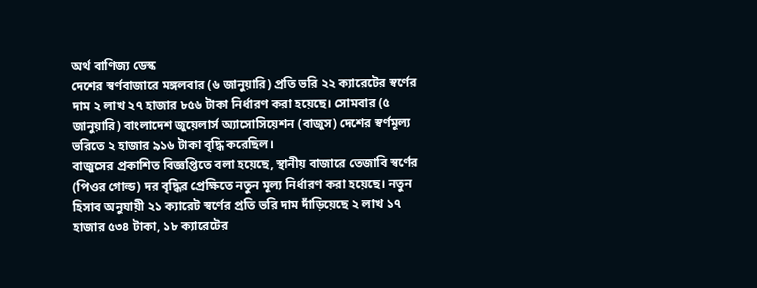অর্থ বাণিজ্য ডেস্ক
দেশের স্বর্ণবাজারে মঙ্গলবার (৬ জানুয়ারি) প্রতি ভরি ২২ ক্যারেটের স্বর্ণের দাম ২ লাখ ২৭ হাজার ৮৫৬ টাকা নির্ধারণ করা হয়েছে। সোমবার (৫ জানুয়ারি) বাংলাদেশ জুয়েলার্স অ্যাসোসিয়েশন (বাজুস) দেশের স্বর্ণমূল্য ভরিতে ২ হাজার ৯১৬ টাকা বৃদ্ধি করেছিল।
বাজুসের প্রকাশিত বিজ্ঞপ্তিতে বলা হয়েছে, স্থানীয় বাজারে তেজাবি স্বর্ণের (পিওর গোল্ড) দর বৃদ্ধির প্রেক্ষিতে নতুন মূল্য নির্ধারণ করা হয়েছে। নতুন হিসাব অনুযায়ী ২১ ক্যারেট স্বর্ণের প্রতি ভরি দাম দাঁড়িয়েছে ২ লাখ ১৭ হাজার ৫৩৪ টাকা, ১৮ ক্যারেটের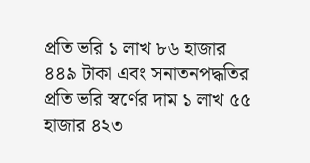প্রতি ভরি ১ লাখ ৮৬ হাজার ৪৪৯ টাকা এবং সনাতনপদ্ধতির প্রতি ভরি স্বর্ণের দাম ১ লাখ ৫৫ হাজার ৪২৩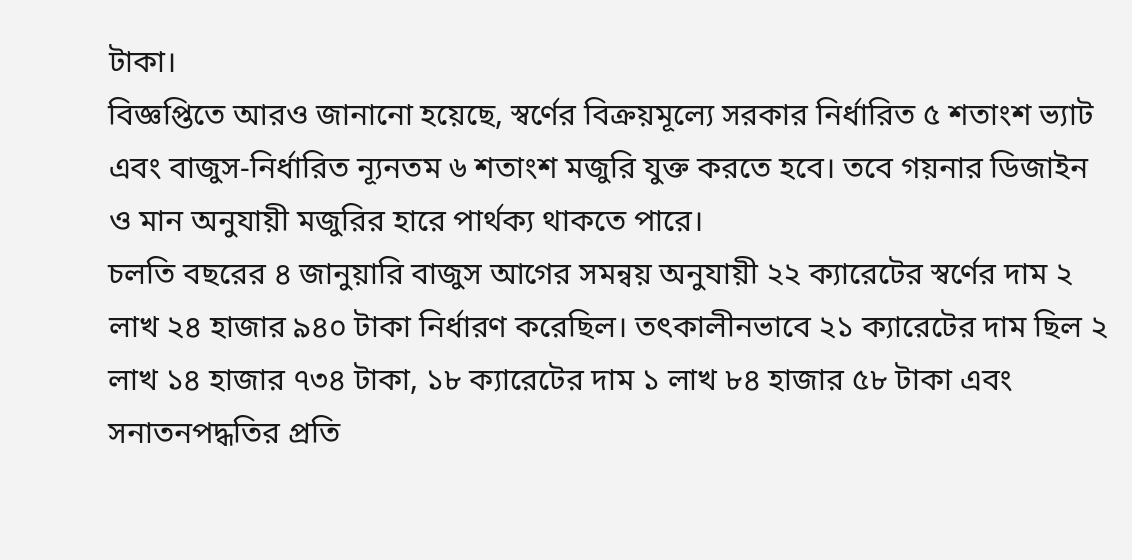টাকা।
বিজ্ঞপ্তিতে আরও জানানো হয়েছে, স্বর্ণের বিক্রয়মূল্যে সরকার নির্ধারিত ৫ শতাংশ ভ্যাট এবং বাজুস-নির্ধারিত ন্যূনতম ৬ শতাংশ মজুরি যুক্ত করতে হবে। তবে গয়নার ডিজাইন ও মান অনুযায়ী মজুরির হারে পার্থক্য থাকতে পারে।
চলতি বছরের ৪ জানুয়ারি বাজুস আগের সমন্বয় অনুযায়ী ২২ ক্যারেটের স্বর্ণের দাম ২ লাখ ২৪ হাজার ৯৪০ টাকা নির্ধারণ করেছিল। তৎকালীনভাবে ২১ ক্যারেটের দাম ছিল ২ লাখ ১৪ হাজার ৭৩৪ টাকা, ১৮ ক্যারেটের দাম ১ লাখ ৮৪ হাজার ৫৮ টাকা এবং সনাতনপদ্ধতির প্রতি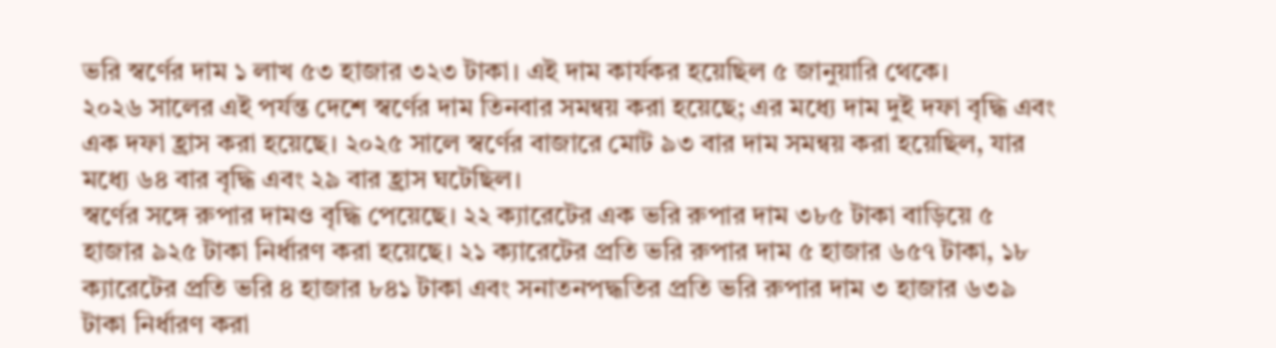ভরি স্বর্ণের দাম ১ লাখ ৫৩ হাজার ৩২৩ টাকা। এই দাম কার্যকর হয়েছিল ৫ জানুয়ারি থেকে।
২০২৬ সালের এই পর্যন্ত দেশে স্বর্ণের দাম তিনবার সমন্বয় করা হয়েছে; এর মধ্যে দাম দুই দফা বৃদ্ধি এবং এক দফা হ্রাস করা হয়েছে। ২০২৫ সালে স্বর্ণের বাজারে মোট ৯৩ বার দাম সমন্বয় করা হয়েছিল, যার মধ্যে ৬৪ বার বৃদ্ধি এবং ২৯ বার হ্রাস ঘটেছিল।
স্বর্ণের সঙ্গে রুপার দামও বৃদ্ধি পেয়েছে। ২২ ক্যারেটের এক ভরি রুপার দাম ৩৮৫ টাকা বাড়িয়ে ৫ হাজার ৯২৫ টাকা নির্ধারণ করা হয়েছে। ২১ ক্যারেটের প্রতি ভরি রুপার দাম ৫ হাজার ৬৫৭ টাকা, ১৮ ক্যারেটের প্রতি ভরি ৪ হাজার ৮৪১ টাকা এবং সনাতনপদ্ধতির প্রতি ভরি রুপার দাম ৩ হাজার ৬৩৯ টাকা নির্ধারণ করা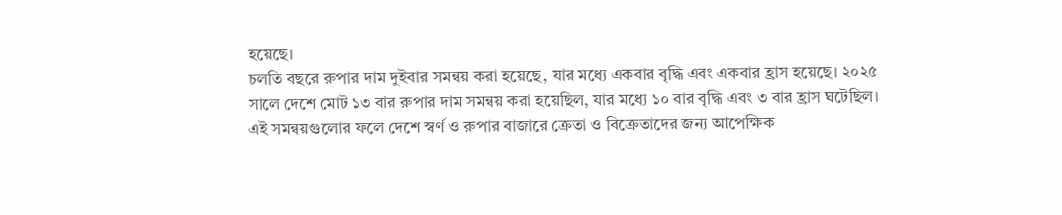হয়েছে।
চলতি বছরে রুপার দাম দুইবার সমন্বয় করা হয়েছে, যার মধ্যে একবার বৃদ্ধি এবং একবার হ্রাস হয়েছে। ২০২৫ সালে দেশে মোট ১৩ বার রুপার দাম সমন্বয় করা হয়েছিল, যার মধ্যে ১০ বার বৃদ্ধি এবং ৩ বার হ্রাস ঘটেছিল।
এই সমন্বয়গুলোর ফলে দেশে স্বর্ণ ও রুপার বাজারে ক্রেতা ও বিক্রেতাদের জন্য আপেক্ষিক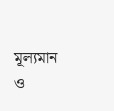মূল্যমান ও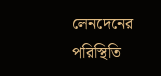লেনদেনের পরিস্থিতি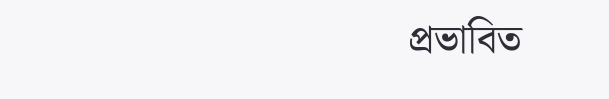প্রভাবিত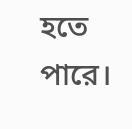হতে পারে।